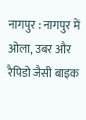नागपुर : नागपुर में ओला, उबर और रैपिडो जैसी बाइक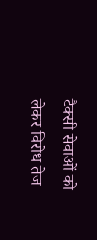टैक्सी सेवाओं को लेकर विरोध तेज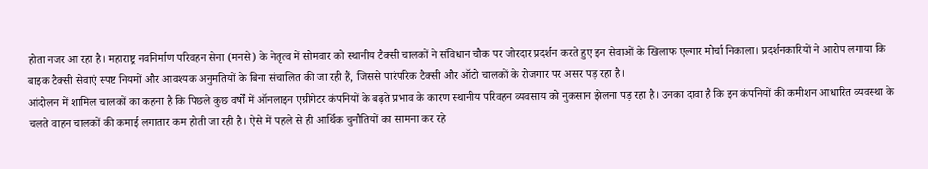होता नजर आ रहा है। महाराष्ट्र नवनिर्माण परिवहन सेना (मनसे) के नेतृत्व में सोमवार को स्थानीय टैक्सी चालकों ने संविधान चौक पर जोरदार प्रदर्शन करते हुए इन सेवाओं के खिलाफ एल्गार मोर्चा निकाला। प्रदर्शनकारियों ने आरोप लगाया कि बाइक टैक्सी सेवाएं स्पष्ट नियमों और आवश्यक अनुमतियों के बिना संचालित की जा रही हैं, जिससे पारंपरिक टैक्सी और ऑटो चालकों के रोजगार पर असर पड़ रहा है।
आंदोलन में शामिल चालकों का कहना है कि पिछले कुछ वर्षों में ऑनलाइन एग्रीगेटर कंपनियों के बढ़ते प्रभाव के कारण स्थानीय परिवहन व्यवसाय को नुकसान झेलना पड़ रहा है। उनका दावा है कि इन कंपनियों की कमीशन आधारित व्यवस्था के चलते वाहन चालकों की कमाई लगातार कम होती जा रही है। ऐसे में पहले से ही आर्थिक चुनौतियों का सामना कर रहे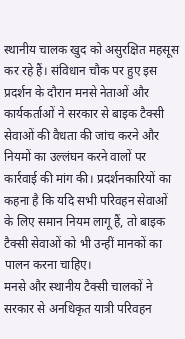स्थानीय चालक खुद को असुरक्षित महसूस कर रहे हैं। संविधान चौक पर हुए इस प्रदर्शन के दौरान मनसे नेताओं और कार्यकर्ताओं ने सरकार से बाइक टैक्सी सेवाओं की वैधता की जांच करने और नियमों का उल्लंघन करने वालों पर कार्रवाई की मांग की। प्रदर्शनकारियों का कहना है कि यदि सभी परिवहन सेवाओं के लिए समान नियम लागू हैं, तो बाइक टैक्सी सेवाओं को भी उन्हीं मानकों का पालन करना चाहिए।
मनसे और स्थानीय टैक्सी चालकों ने सरकार से अनधिकृत यात्री परिवहन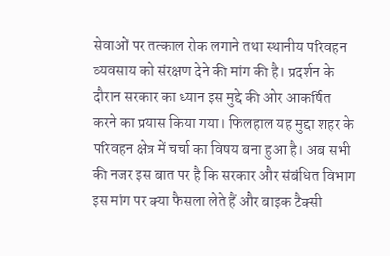सेवाओं पर तत्काल रोक लगाने तथा स्थानीय परिवहन व्यवसाय को संरक्षण देने की मांग की है। प्रदर्शन के दौरान सरकार का ध्यान इस मुद्दे की ओर आकर्षित करने का प्रयास किया गया। फिलहाल यह मुद्दा शहर के परिवहन क्षेत्र में चर्चा का विषय बना हुआ है। अब सभी की नजर इस बात पर है कि सरकार और संबंधित विभाग इस मांग पर क्या फैसला लेते हैं और बाइक टैक्सी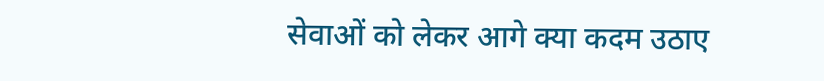सेवाओं को लेकर आगे क्या कदम उठाए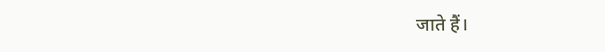जाते हैं।